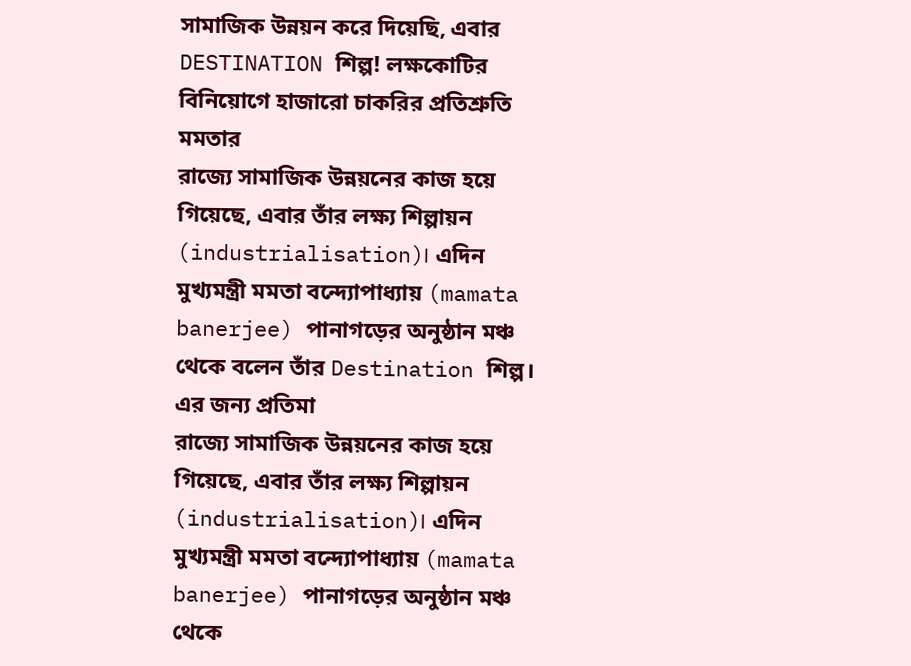সামাজিক উন্নয়ন করে দিয়েছি, এবার DESTINATION শিল্প! লক্ষকোটির বিনিয়োগে হাজারো চাকরির প্রতিশ্রুতি মমতার
রাজ্যে সামাজিক উন্নয়নের কাজ হয়ে গিয়েছে, এবার তাঁর লক্ষ্য শিল্পায়ন (industrialisation)। এদিন মুখ্যমন্ত্রী মমতা বন্দ্যোপাধ্যায় (mamata banerjee) পানাগড়ের অনুষ্ঠান মঞ্চ থেকে বলেন তাঁর Destination শিল্প। এর জন্য প্রতিমা
রাজ্যে সামাজিক উন্নয়নের কাজ হয়ে গিয়েছে, এবার তাঁর লক্ষ্য শিল্পায়ন (industrialisation)। এদিন মুখ্যমন্ত্রী মমতা বন্দ্যোপাধ্যায় (mamata banerjee) পানাগড়ের অনুষ্ঠান মঞ্চ থেকে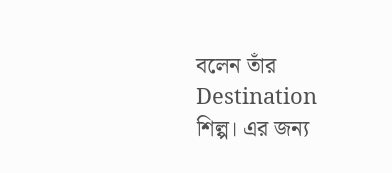বলেন তাঁর Destination শিল্প। এর জন্য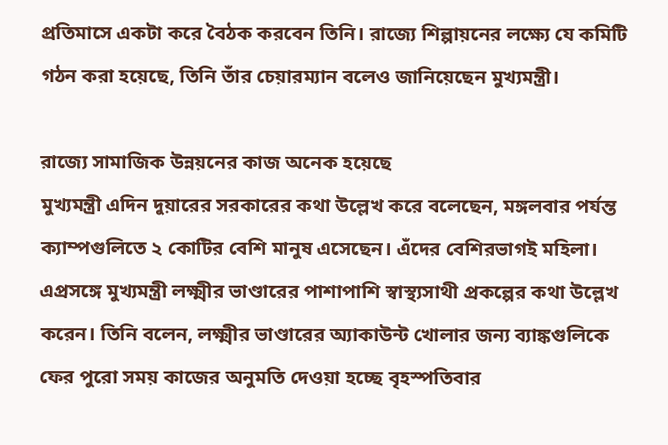প্রতিমাসে একটা করে বৈঠক করবেন তিনি। রাজ্যে শিল্পায়নের লক্ষ্যে যে কমিটি গঠন করা হয়েছে, তিনি তাঁর চেয়ারম্যান বলেও জানিয়েছেন মুখ্যমন্ত্রী।

রাজ্যে সামাজিক উন্নয়নের কাজ অনেক হয়েছে
মুখ্যমন্ত্রী এদিন দুয়ারের সরকারের কথা উল্লেখ করে বলেছেন, মঙ্গলবার পর্যন্ত ক্যাম্পগুলিতে ২ কোটির বেশি মানুষ এসেছেন। এঁদের বেশিরভাগই মহিলা। এপ্রসঙ্গে মুখ্যমন্ত্রী লক্ষ্মীর ভাণ্ডারের পাশাপাশি স্বাস্থ্যসাথী প্রকল্পের কথা উল্লেখ করেন। তিনি বলেন, লক্ষ্মীর ভাণ্ডারের অ্যাকাউন্ট খোলার জন্য ব্যাঙ্কগুলিকে ফের পুরো সময় কাজের অনুমতি দেওয়া হচ্ছে বৃহস্পতিবার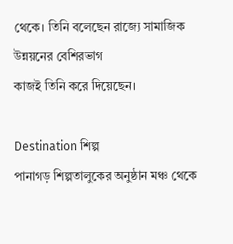থেকে। তিনি বলেছেন রাজ্যে সামাজিক উন্নয়নের বেশিরভাগ
কাজই তিনি করে দিয়েছেন।

Destination শিল্প
পানাগড় শিল্পতালুকের অনুষ্ঠান মঞ্চ থেকে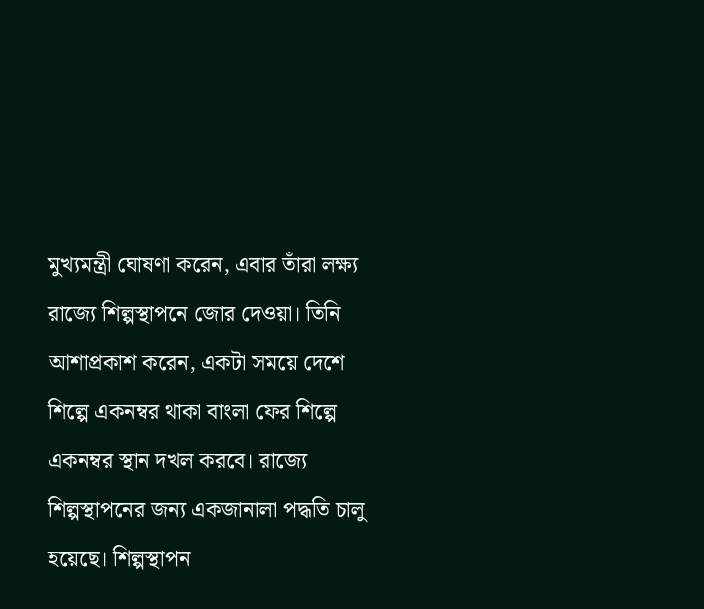মুখ্যমন্ত্রী ঘোষণা করেন, এবার তাঁরা লক্ষ্য রাজ্যে শিল্পস্থাপনে জোর দেওয়া। তিনি আশাপ্রকাশ করেন, একটা সময়ে দেশে শিল্পে একনম্বর থাকা বাংলা ফের শিল্পে একনম্বর স্থান দখল করবে। রাজ্যে শিল্পস্থাপনের জন্য একজানালা পদ্ধতি চালু হয়েছে। শিল্পস্থাপন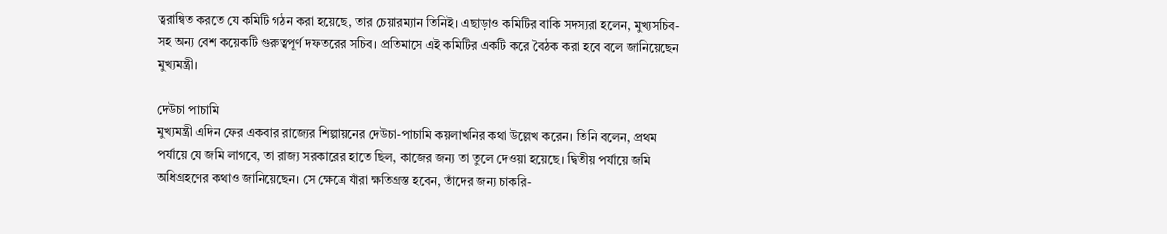ত্বরান্বিত করতে যে কমিটি গঠন করা হয়েছে, তার চেয়ারম্যান তিনিই। এছাড়াও কমিটির বাকি সদস্যরা হলেন, মুখ্যসচিব-সহ অন্য বেশ কয়েকটি গুরুত্বপূর্ণ দফতরের সচিব। প্রতিমাসে এই কমিটির একটি করে বৈঠক করা হবে বলে জানিয়েছেন মুখ্যমন্ত্রী।

দেউচা পাচামি
মুখ্যমন্ত্রী এদিন ফের একবার রাজ্যের শিল্পায়নের দেউচা-পাচামি কয়লাখনির কথা উল্লেখ করেন। তিনি বলেন, প্রথম পর্যায়ে যে জমি লাগবে, তা রাজ্য সরকারের হাতে ছিল, কাজের জন্য তা তুলে দেওয়া হয়েছে। দ্বিতীয় পর্যায়ে জমি অধিগ্রহণের কথাও জানিয়েছেন। সে ক্ষেত্রে যাঁরা ক্ষতিগ্রস্ত হবেন, তাঁদের জন্য চাকরি-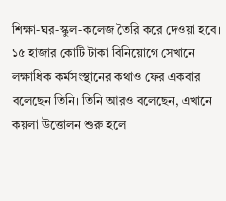শিক্ষা-ঘর-স্কুল-কলেজ তৈরি করে দেওয়া হবে। ১৫ হাজার কোটি টাকা বিনিয়োগে সেখানে লক্ষাধিক কর্মসংস্থানের কথাও ফের একবার বলেছেন তিনি। তিনি আরও বলেছেন, এখানে কয়লা উত্তোলন শুরু হলে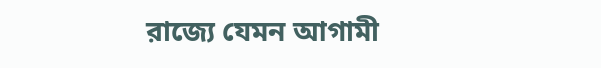রাজ্যে যেমন আগামী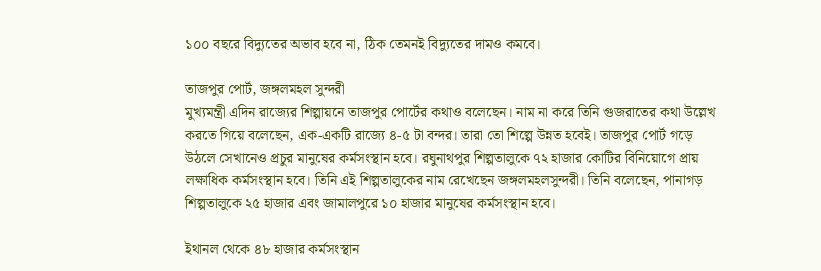১০০ বছরে বিদ্যুতের অভাব হবে না, ঠিক তেমনই বিদ্যুতের দামও কমবে।

তাজপুর পোর্ট, জঙ্গলমহল সুন্দরী
মুখ্যমন্ত্রী এদিন রাজ্যের শিল্পায়নে তাজপুর পোর্টের কথাও বলেছেন। নাম না করে তিনি গুজরাতের কথা উল্লেখ করতে গিয়ে বলেছেন, এক-একটি রাজ্যে ৪-৫ টা বন্দর। তারা তো শিল্পে উন্নত হবেই। তাজপুর পোর্ট গড়ে উঠলে সেখানেও প্রচুর মানুষের কর্মসংস্থান হবে। রঘুনাথপুর শিল্পতালুকে ৭২ হাজার কোটির বিনিয়োগে প্রায় লক্ষাধিক কর্মসংস্থান হবে। তিনি এই শিল্পতালুকের নাম রেখেছেন জঙ্গলমহলসুন্দরী। তিনি বলেছেন, পানাগড় শিল্পতালুকে ২৫ হাজার এবং জামালপুরে ১০ হাজার মানুষের কর্মসংস্থান হবে।

ইথানল থেকে ৪৮ হাজার কর্মসংস্থান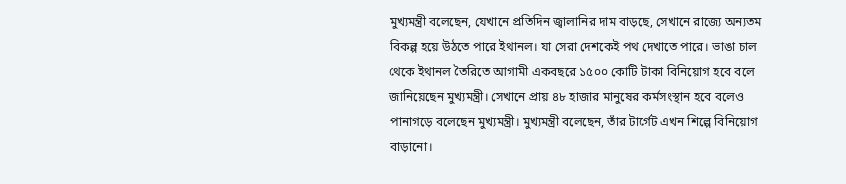মুখ্যমন্ত্রী বলেছেন, যেখানে প্রতিদিন জ্বালানির দাম বাড়ছে, সেখানে রাজ্যে অন্যতম বিকল্প হয়ে উঠতে পারে ইথানল। যা সেরা দেশকেই পথ দেখাতে পারে। ভাঙা চাল থেকে ইথানল তৈরিতে আগামী একবছরে ১৫০০ কোটি টাকা বিনিয়োগ হবে বলে জানিয়েছেন মুখ্যমন্ত্রী। সেখানে প্রায় ৪৮ হাজার মানুষের কর্মসংস্থান হবে বলেও পানাগড়ে বলেছেন মুখ্যমন্ত্রী। মুখ্যমন্ত্রী বলেছেন, তাঁর টার্গেট এখন শিল্পে বিনিয়োগ বাড়ানো।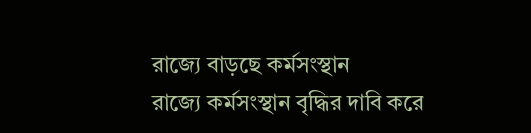রাজ্যে বাড়ছে কর্মসংস্থান
রাজ্যে কর্মসংস্থান বৃদ্ধির দাবি করে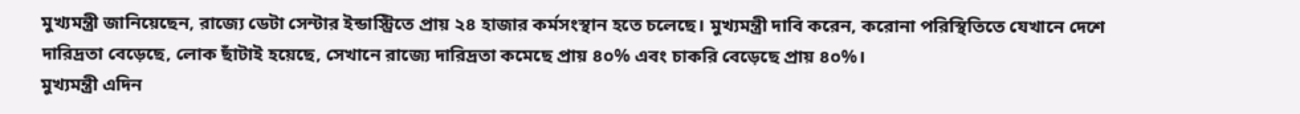মুখ্যমন্ত্রী জানিয়েছেন, রাজ্যে ডেটা সেন্টার ইন্ডাস্ট্রিতে প্রায় ২৪ হাজার কর্মসংস্থান হতে চলেছে। মুখ্যমন্ত্রী দাবি করেন, করোনা পরিস্থিতিতে যেখানে দেশে দারিদ্রতা বেড়েছে, লোক ছাঁটাই হয়েছে, সেখানে রাজ্যে দারিদ্রতা কমেছে প্রায় ৪০% এবং চাকরি বেড়েছে প্রায় ৪০%।
মুখ্যমন্ত্রী এদিন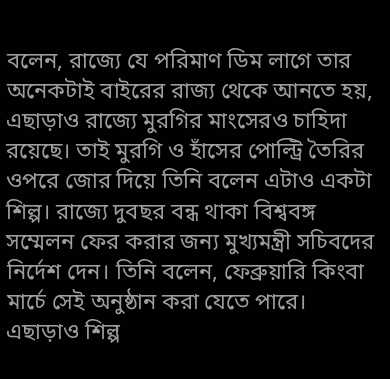বলেন, রাজ্যে যে পরিমাণ ডিম লাগে তার অনেকটাই বাইরের রাজ্য থেকে আনতে হয়, এছাড়াও রাজ্যে মুরগির মাংসেরও চাহিদা রয়েছে। তাই মুরগি ও হাঁসের পোল্ট্রি তৈরির ওপরে জোর দিয়ে তিনি বলেন এটাও একটা শিল্প। রাজ্যে দুবছর বন্ধ থাকা বিশ্ববঙ্গ সম্মেলন ফের করার জন্য মুখ্যমন্ত্রী সচিবদের নির্দেশ দেন। তিনি বলেন, ফেব্রুয়ারি কিংবা মার্চে সেই অনুষ্ঠান করা যেতে পারে। এছাড়াও শিল্প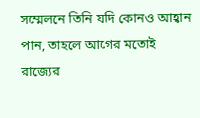সম্মেলনে তিনি যদি কোনও আহ্বান পান, তাহলে আগের মতোই রাজ্যের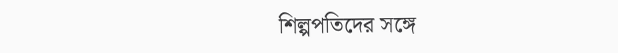শিল্পপতিদের সঙ্গে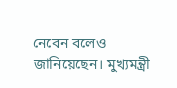নেবেন বলেও জানিয়েছেন। মুখ্যমন্ত্রী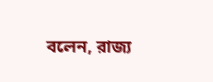বলেন, রাজ্য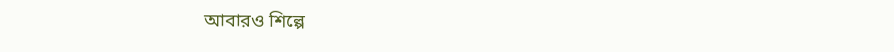আবারও শিল্পে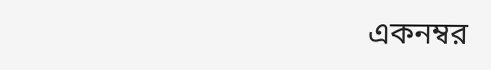একনম্বর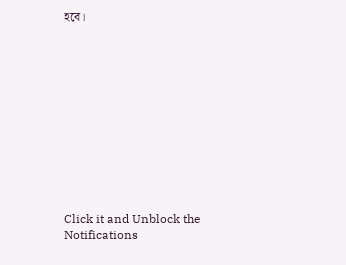হবে।












Click it and Unblock the Notifications